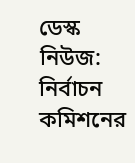ডেস্ক নিউজ:
নির্বাচন কমিশনের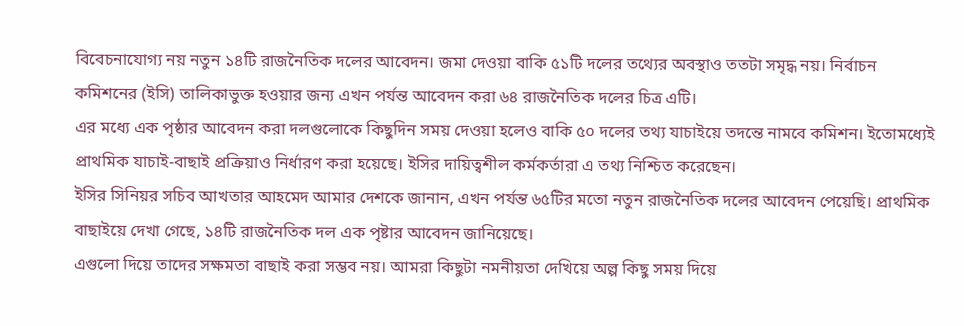বিবেচনাযোগ্য নয় নতুন ১৪টি রাজনৈতিক দলের আবেদন। জমা দেওয়া বাকি ৫১টি দলের তথ্যের অবস্থাও ততটা সমৃদ্ধ নয়। নির্বাচন কমিশনের (ইসি) তালিকাভুক্ত হওয়ার জন্য এখন পর্যন্ত আবেদন করা ৬৪ রাজনৈতিক দলের চিত্র এটি।
এর মধ্যে এক পৃষ্ঠার আবেদন করা দলগুলোকে কিছুদিন সময় দেওয়া হলেও বাকি ৫০ দলের তথ্য যাচাইয়ে তদন্তে নামবে কমিশন। ইতোমধ্যেই প্রাথমিক যাচাই-বাছাই প্রক্রিয়াও নির্ধারণ করা হয়েছে। ইসির দায়িত্বশীল কর্মকর্তারা এ তথ্য নিশ্চিত করেছেন।
ইসির সিনিয়র সচিব আখতার আহমেদ আমার দেশকে জানান, এখন পর্যন্ত ৬৫টির মতো নতুন রাজনৈতিক দলের আবেদন পেয়েছি। প্রাথমিক বাছাইয়ে দেখা গেছে, ১৪টি রাজনৈতিক দল এক পৃষ্টার আবেদন জানিয়েছে।
এগুলো দিয়ে তাদের সক্ষমতা বাছাই করা সম্ভব নয়। আমরা কিছুটা নমনীয়তা দেখিয়ে অল্প কিছু সময় দিয়ে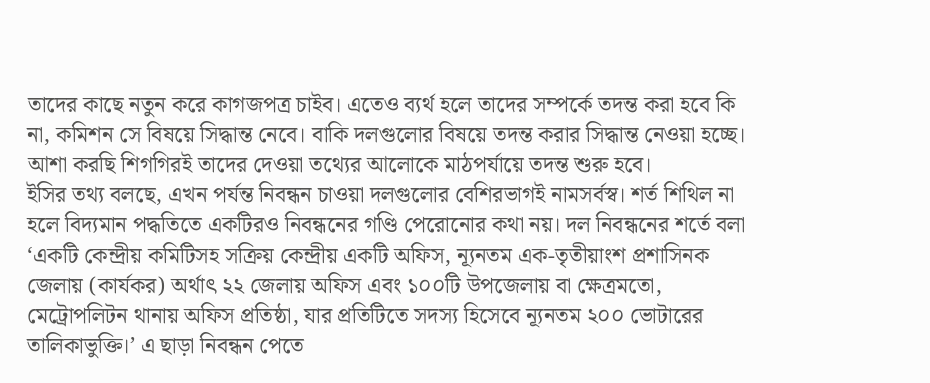তাদের কাছে নতুন করে কাগজপত্র চাইব। এতেও ব্যর্থ হলে তাদের সম্পর্কে তদন্ত করা হবে কি না, কমিশন সে বিষয়ে সিদ্ধান্ত নেবে। বাকি দলগুলোর বিষয়ে তদন্ত করার সিদ্ধান্ত নেওয়া হচ্ছে। আশা করছি শিগগিরই তাদের দেওয়া তথ্যের আলোকে মাঠপর্যায়ে তদন্ত শুরু হবে।
ইসির তথ্য বলছে, এখন পর্যন্ত নিবন্ধন চাওয়া দলগুলোর বেশিরভাগই নামসর্বস্ব। শর্ত শিথিল না হলে বিদ্যমান পদ্ধতিতে একটিরও নিবন্ধনের গণ্ডি পেরোনোর কথা নয়। দল নিবন্ধনের শর্তে বলা ‘একটি কেন্দ্রীয় কমিটিসহ সক্রিয় কেন্দ্রীয় একটি অফিস, ন্যূনতম এক-তৃতীয়াংশ প্রশাসিনক জেলায় (কার্যকর) অর্থাৎ ২২ জেলায় অফিস এবং ১০০টি উপজেলায় বা ক্ষেত্রমতো, মেট্রোপলিটন থানায় অফিস প্রতিষ্ঠা, যার প্রতিটিতে সদস্য হিসেবে ন্যূনতম ২০০ ভোটারের তালিকাভুক্তি।’ এ ছাড়া নিবন্ধন পেতে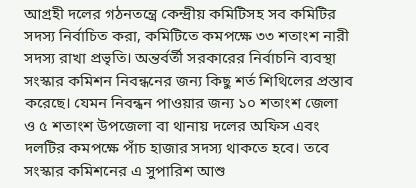আগ্রহী দলের গঠনতন্ত্রে কেন্দ্রীয় কমিটিসহ সব কমিটির সদস্য নির্বাচিত করা, কমিটিতে কমপক্ষে ৩৩ শতাংশ নারী সদস্য রাখা প্রভৃতি। অন্তর্বর্তী সরকারের নির্বাচনি ব্যবস্থা সংস্কার কমিশন নিবন্ধনের জন্য কিছু শর্ত শিথিলের প্রস্তাব করেছে। যেমন নিবন্ধন পাওয়ার জন্য ১০ শতাংশ জেলা ও ৫ শতাংশ উপজেলা বা থানায় দলের অফিস এবং দলটির কমপক্ষে পাঁচ হাজার সদস্য থাকতে হবে। তবে সংস্কার কমিশনের এ সুপারিশ আশু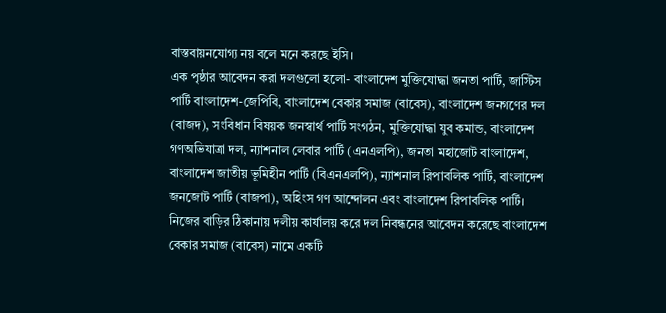বাস্তবায়নযোগ্য নয় বলে মনে করছে ইসি।
এক পৃষ্ঠার আবেদন করা দলগুলো হলো- বাংলাদেশ মুক্তিযোদ্ধা জনতা পার্টি, জাস্টিস পার্টি বাংলাদেশ-জেপিবি, বাংলাদেশ বেকার সমাজ (বাবেস), বাংলাদেশ জনগণের দল (বাজদ), সংবিধান বিষয়ক জনস্বার্থ পার্টি সংগঠন, মুক্তিযোদ্ধা যুব কমান্ড, বাংলাদেশ গণঅভিযাত্রা দল, ন্যাশনাল লেবার পার্টি (এনএলপি), জনতা মহাজোট বাংলাদেশ, বাংলাদেশ জাতীয় ভূমিহীন পার্টি (বিএনএলপি), ন্যাশনাল রিপাবলিক পার্টি, বাংলাদেশ জনজোট পার্টি (বাজপা), অহিংস গণ আন্দোলন এবং বাংলাদেশ রিপাবলিক পার্টি।
নিজের বাড়ির ঠিকানায় দলীয় কার্যালয় করে দল নিবন্ধনের আবেদন করেছে বাংলাদেশ বেকার সমাজ (বাবেস) নামে একটি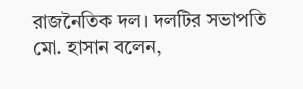রাজনৈতিক দল। দলটির সভাপতি মো. হাসান বলেন,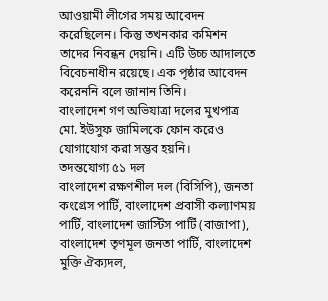আওয়ামী লীগের সময় আবেদন করেছিলেন। কিন্তু তখনকার কমিশন তাদের নিবন্ধন দেয়নি। এটি উচ্চ আদালতে বিবেচনাধীন রয়েছে। এক পৃষ্ঠার আবেদন করেননি বলে জানান তিনি।
বাংলাদেশ গণ অভিযাত্রা দলের মুখপাত্র মো. ইউসুফ জামিলকে ফোন করেও যোগাযোগ করা সম্ভব হয়নি।
তদন্তযোগ্য ৫১ দল
বাংলাদেশ রক্ষণশীল দল (বিসিপি), জনতা কংগ্রেস পার্টি, বাংলাদেশ প্রবাসী কল্যাণময় পার্টি, বাংলাদেশ জাস্টিস পার্টি (বাজাপা), বাংলাদেশ তৃণমূল জনতা পার্টি, বাংলাদেশ মুক্তি ঐক্যদল,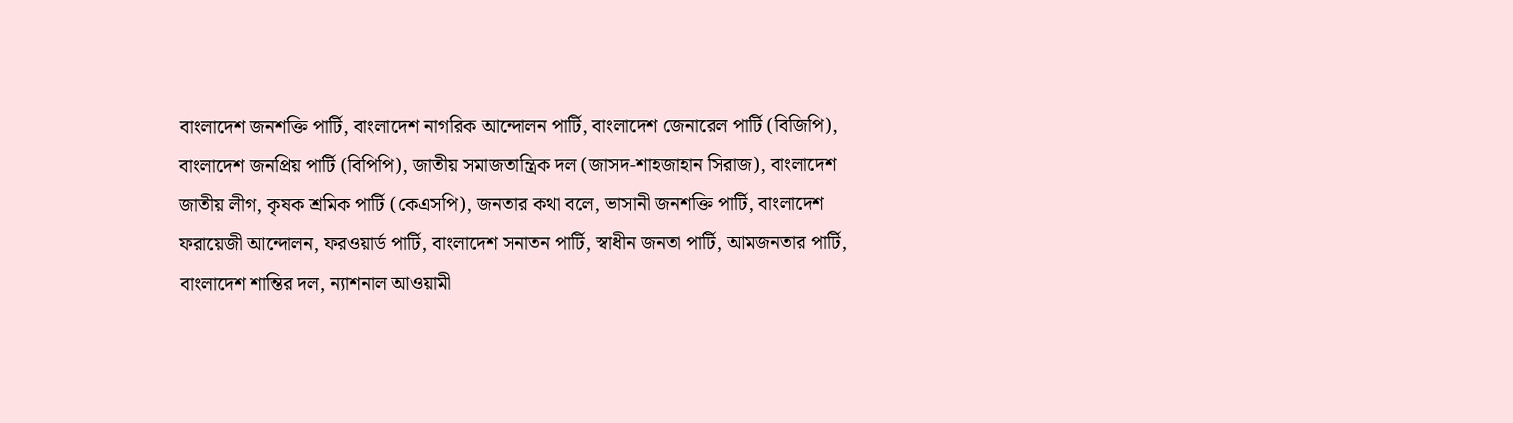বাংলাদেশ জনশক্তি পার্টি, বাংলাদেশ নাগরিক আন্দোলন পার্টি, বাংলাদেশ জেনারেল পার্টি (বিজিপি), বাংলাদেশ জনপ্রিয় পার্টি (বিপিপি), জাতীয় সমাজতান্ত্রিক দল (জাসদ-শাহজাহান সিরাজ), বাংলাদেশ জাতীয় লীগ, কৃষক শ্রমিক পার্টি (কেএসপি), জনতার কথা বলে, ভাসানী জনশক্তি পার্টি, বাংলাদেশ ফরায়েজী আন্দোলন, ফরওয়ার্ড পার্টি, বাংলাদেশ সনাতন পার্টি, স্বাধীন জনতা পার্টি, আমজনতার পার্টি, বাংলাদেশ শান্তির দল, ন্যাশনাল আওয়ামী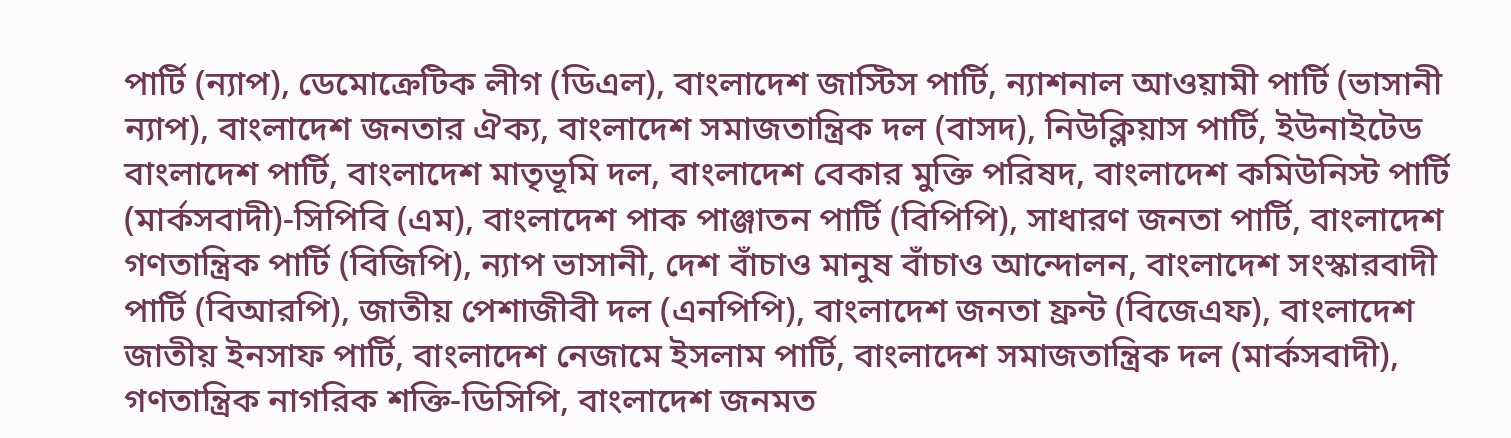পার্টি (ন্যাপ), ডেমোক্রেটিক লীগ (ডিএল), বাংলাদেশ জাস্টিস পার্টি, ন্যাশনাল আওয়ামী পার্টি (ভাসানী ন্যাপ), বাংলাদেশ জনতার ঐক্য, বাংলাদেশ সমাজতান্ত্রিক দল (বাসদ), নিউক্লিয়াস পার্টি, ইউনাইটেড বাংলাদেশ পার্টি, বাংলাদেশ মাতৃভূমি দল, বাংলাদেশ বেকার মুক্তি পরিষদ, বাংলাদেশ কমিউনিস্ট পার্টি (মার্কসবাদী)-সিপিবি (এম), বাংলাদেশ পাক পাঞ্জাতন পার্টি (বিপিপি), সাধারণ জনতা পার্টি, বাংলাদেশ গণতান্ত্রিক পার্টি (বিজিপি), ন্যাপ ভাসানী, দেশ বাঁচাও মানুষ বাঁচাও আন্দোলন, বাংলাদেশ সংস্কারবাদী পার্টি (বিআরপি), জাতীয় পেশাজীবী দল (এনপিপি), বাংলাদেশ জনতা ফ্রন্ট (বিজেএফ), বাংলাদেশ জাতীয় ইনসাফ পার্টি, বাংলাদেশ নেজামে ইসলাম পার্টি, বাংলাদেশ সমাজতান্ত্রিক দল (মার্কসবাদী), গণতান্ত্রিক নাগরিক শক্তি-ডিসিপি, বাংলাদেশ জনমত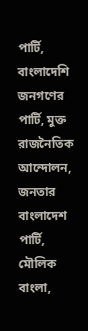পার্টি, বাংলাদেশি জনগণের পার্টি, মুক্ত রাজনৈতিক আন্দোলন, জনতার বাংলাদেশ পার্টি, মৌলিক বাংলা,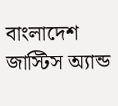বাংলাদেশ জাস্টিস অ্যান্ড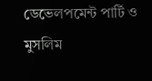ডেভেলপমেন্ট পার্টি ও মুসলিম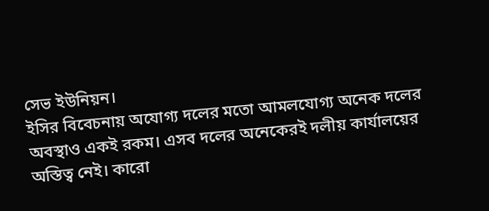সেভ ইউনিয়ন।
ইসির বিবেচনায় অযোগ্য দলের মতো আমলযোগ্য অনেক দলের অবস্থাও একই রকম। এসব দলের অনেকেরই দলীয় কার্যালয়ের অস্তিত্ব নেই। কারো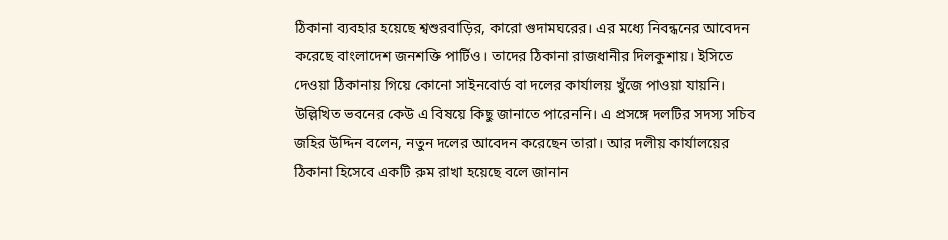ঠিকানা ব্যবহার হয়েছে শ্বশুরবাড়ির, কারো গুদামঘরের। এর মধ্যে নিবন্ধনের আবেদন করেছে বাংলাদেশ জনশক্তি পার্টিও। তাদের ঠিকানা রাজধানীর দিলকুশায়। ইসিতে দেওয়া ঠিকানায় গিয়ে কোনো সাইনবোর্ড বা দলের কার্যালয় খুঁজে পাওয়া যায়নি। উল্লিখিত ভবনের কেউ এ বিষয়ে কিছু জানাতে পারেননি। এ প্রসঙ্গে দলটির সদস্য সচিব জহির উদ্দিন বলেন, নতুন দলের আবেদন করেছেন তারা। আর দলীয় কার্যালয়ের ঠিকানা হিসেবে একটি রুম রাখা হয়েছে বলে জানান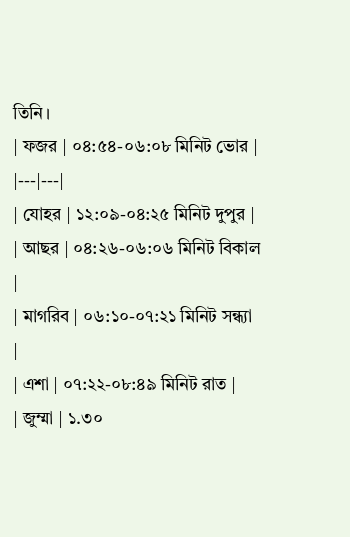তিনি।
| ফজর | ০৪:৫৪-০৬:০৮ মিনিট ভোর |
|---|---|
| যোহর | ১২:০৯-০৪:২৫ মিনিট দুপুর |
| আছর | ০৪:২৬-০৬:০৬ মিনিট বিকাল |
| মাগরিব | ০৬:১০-০৭:২১ মিনিট সন্ধ্যা |
| এশা | ০৭:২২-০৮:৪৯ মিনিট রাত |
| জুম্মা | ১.৩০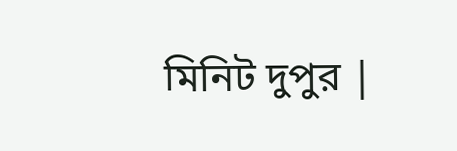মিনিট দুপুর |